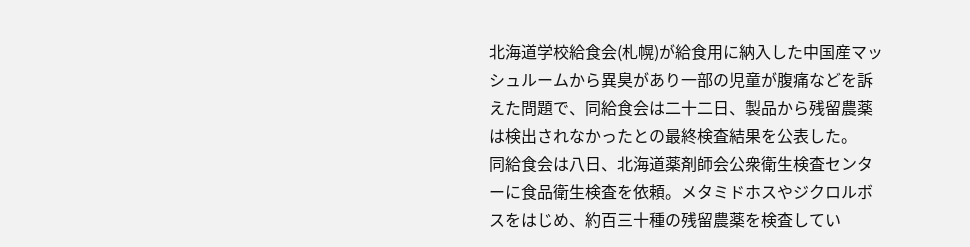北海道学校給食会(札幌)が給食用に納入した中国産マッシュルームから異臭があり一部の児童が腹痛などを訴えた問題で、同給食会は二十二日、製品から残留農薬は検出されなかったとの最終検査結果を公表した。
同給食会は八日、北海道薬剤師会公衆衛生検査センターに食品衛生検査を依頼。メタミドホスやジクロルボスをはじめ、約百三十種の残留農薬を検査してい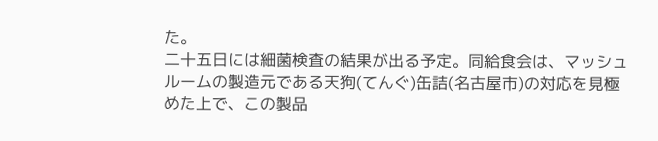た。
二十五日には細菌検査の結果が出る予定。同給食会は、マッシュルームの製造元である天狗(てんぐ)缶詰(名古屋市)の対応を見極めた上で、この製品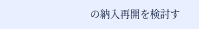の納入再開を検討す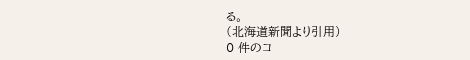る。
(北海道新聞より引用)
0 件のコ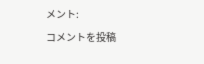メント:
コメントを投稿